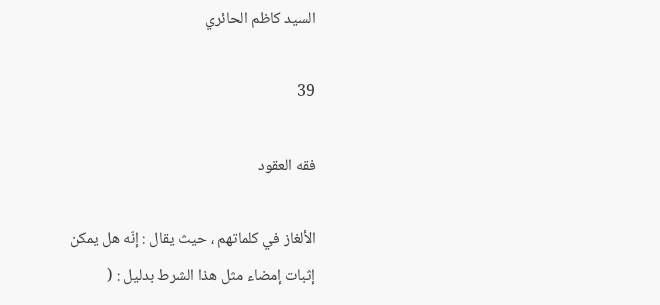السيد كاظم الحائري

39

فقه العقود

الألغاز في كلماتهم ، حيث يقال : إنّه هل يمكن إثبات إمضاء مثل هذا الشرط بدليل : (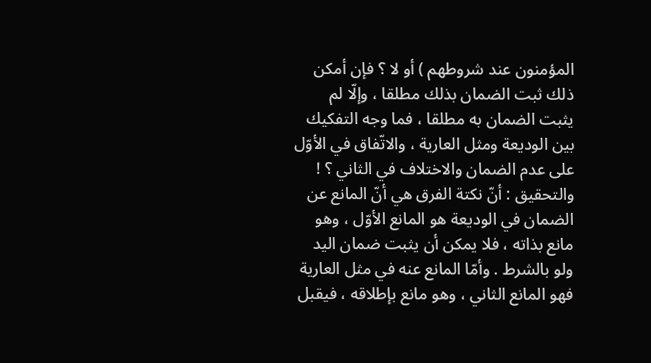المؤمنون عند شروطهم ) أو لا ؟ فإن أمكن ذلك ثبت الضمان بذلك مطلقا ، وإلّا لم يثبت الضمان به مطلقا ، فما وجه التفكيك بين الوديعة ومثل العارية ، والاتّفاق في الأوّل على عدم الضمان والاختلاف في الثاني ؟ ! والتحقيق : أنّ نكتة الفرق هي أنّ المانع عن الضمان في الوديعة هو المانع الأوّل ، وهو مانع بذاته ، فلا يمكن أن يثبت ضمان اليد ولو بالشرط . وأمّا المانع عنه في مثل العارية فهو المانع الثاني ، وهو مانع بإطلاقه ، فيقبل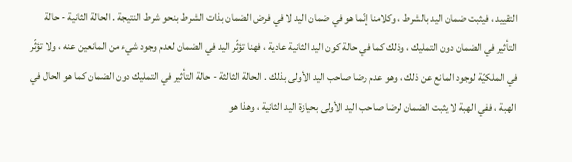التقييد ، فيثبت ضمان اليد بالشرط ، وكلامنا إنّما هو في ضمان اليد لا في فرض الضمان بذات الشرط بنحو شرط النتيجة . الحالة الثانية - حالة التأثير في الضمان دون التمليك ، وذلك كما في حالة كون اليد الثانية عادية ، فهنا تؤثّر اليد في الضمان لعدم وجود شيء من المانعين عنه ، ولا تؤثّر في الملكيّة لوجود المانع عن ذلك ، وهو عدم رضا صاحب اليد الأولى بذلك . الحالة الثالثة - حالة التأثير في التمليك دون الضمان كما هو الحال في الهبة ، ففي الهبة لا يثبت الضمان لرضا صاحب اليد الأولى بحيازة اليد الثانية ، وهذا هو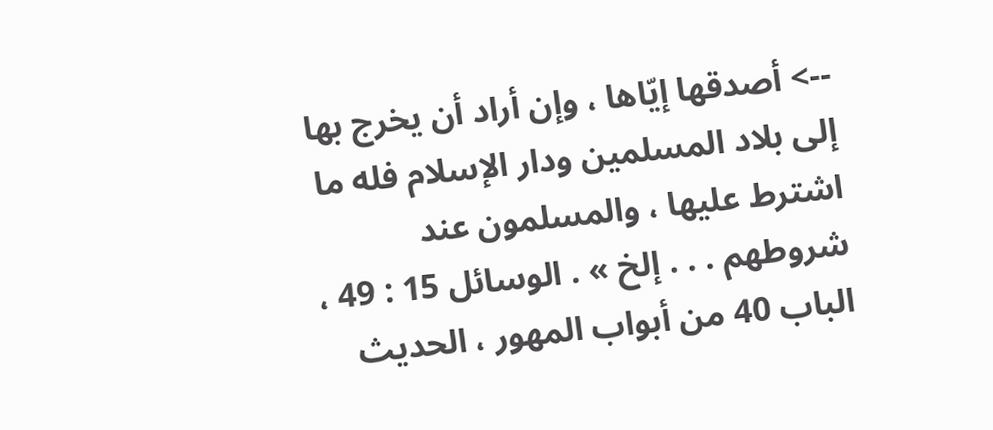--> أصدقها إيّاها ، وإن أراد أن يخرج بها إلى بلاد المسلمين ودار الإسلام فله ما اشترط عليها ، والمسلمون عند شروطهم . . . إلخ » . الوسائل 15 : 49 ، الباب 40 من أبواب المهور ، الحديث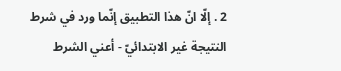2 . إلّا انّ هذا التطبيق إنّما ورد في شرط النتيجة غير الابتدائيّ - أعني الشرط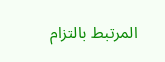المرتبط بالتزام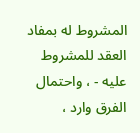المشروط له بمفاد العقد للمشروط عليه - ، واحتمال الفرق وارد ،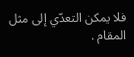فلا يمكن التعدّي إلى مثل المقام .